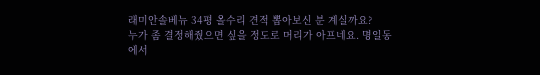래미안솔베뉴 34평 올수리 견적 뽑아보신 분 계실까요?
누가 좀 결정해줬으면 싶을 정도로 머리가 아프네요. 명일동에서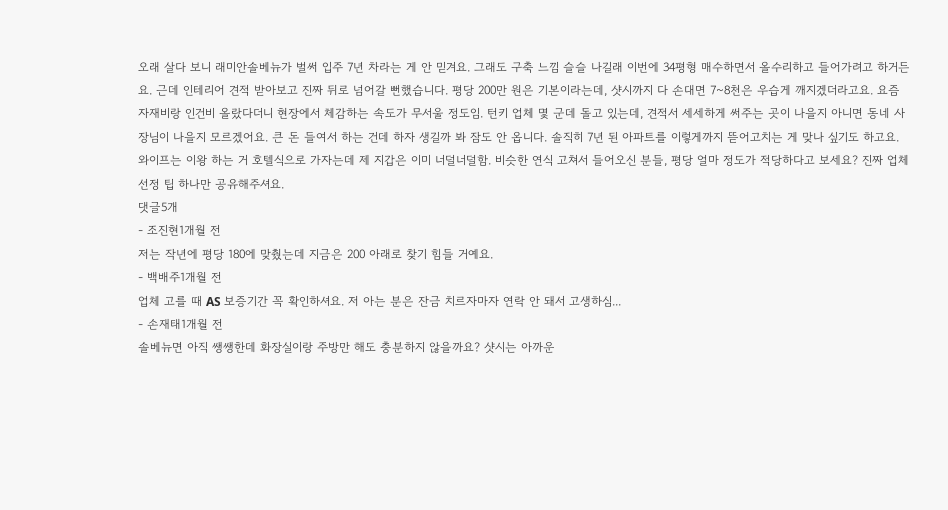오래 살다 보니 래미안솔베뉴가 벌써 입주 7년 차라는 게 안 믿겨요. 그래도 구축 느낌 슬슬 나길래 이번에 34평형 매수하면서 올수리하고 들어가려고 하거든요. 근데 인테리어 견적 받아보고 진짜 뒤로 넘어갈 뻔했습니다. 평당 200만 원은 기본이라는데, 샷시까지 다 손대면 7~8천은 우습게 깨지겠더라고요. 요즘 자재비랑 인건비 올랐다더니 현장에서 체감하는 속도가 무서울 정도임. 턴키 업체 몇 군데 돌고 있는데, 견적서 세세하게 써주는 곳이 나을지 아니면 동네 사장님이 나을지 모르겠어요. 큰 돈 들여서 하는 건데 하자 생길까 봐 잠도 안 옵니다. 솔직히 7년 된 아파트를 이렇게까지 뜯어고치는 게 맞나 싶기도 하고요. 와이프는 이왕 하는 거 호텔식으로 가자는데 제 지갑은 이미 너덜너덜함. 비슷한 연식 고쳐서 들어오신 분들, 평당 얼마 정도가 적당하다고 보세요? 진짜 업체 선정 팁 하나만 공유해주셔요.
댓글5개
- 조진현1개월 전
저는 작년에 평당 180에 맞췄는데 지금은 200 아래로 찾기 힘들 거예요.
- 백배주1개월 전
업체 고를 때 AS 보증기간 꼭 확인하셔요. 저 아는 분은 잔금 치르자마자 연락 안 돼서 고생하심...
- 손재태1개월 전
솔베뉴면 아직 쌩쌩한데 화장실이랑 주방만 해도 충분하지 않을까요? 샷시는 아까운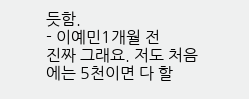듯함.
- 이예민1개월 전
진짜 그래요. 저도 처음에는 5천이면 다 할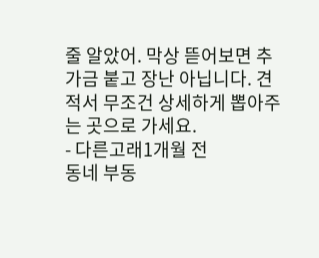줄 알았어. 막상 뜯어보면 추가금 붙고 장난 아닙니다. 견적서 무조건 상세하게 뽑아주는 곳으로 가세요.
- 다른고래1개월 전
동네 부동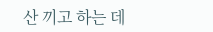산 끼고 하는 데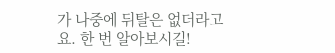가 나중에 뒤탈은 없더라고요. 한 번 알아보시길!